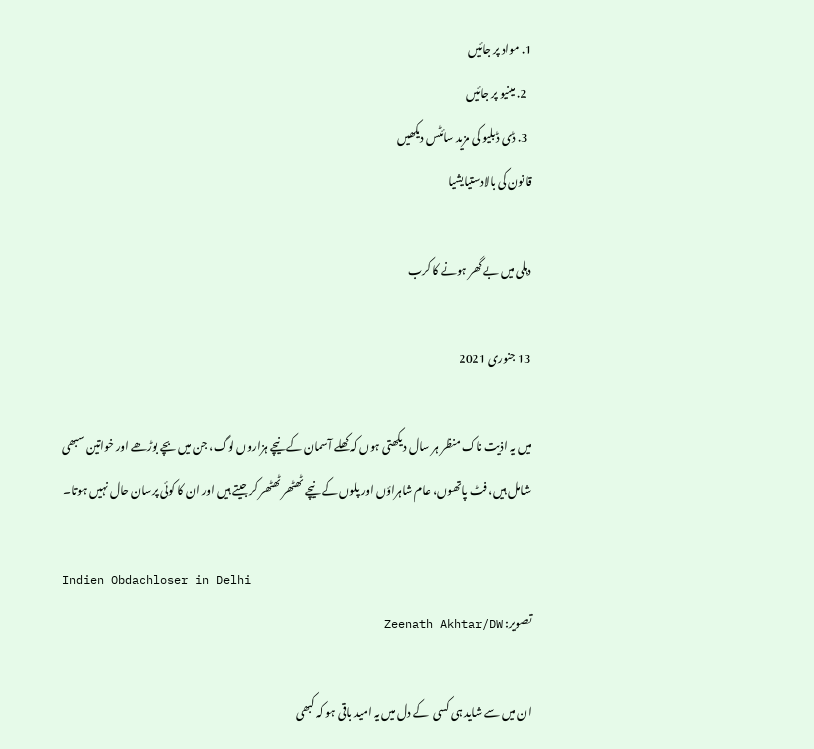1. مواد پر جائیں
  2. مینیو پر جائیں
  3. ڈی ڈبلیو کی مزید سائٹس دیکھیں
قانون کی بالادستیایشیا

دہلی میں بے گھر ہونے کا کرب

13 جنوری 2021

میں یہ اذیت ناک منظر ہر سال دیکھتی ہوں کہ کھلے آسمان کے نیچے ہزاروں لوگ، جن میں بچے بوڑھے اور خواتین سبھی شامل ہیں، فٹ پاتھوں، عام شاہراؤں اور پلوں کے نیچے ٹھٹھر ٹھٹھر کر جیتے ہیں اور ان کا کوئی پرسان حال نہیں ہوتا۔

Indien Obdachloser in Delhi
تصویر: Zeenath Akhtar/DW

ان میں سے شاید ہی کسی  کے دل میں یہ امید باقی ہو کہ کبھی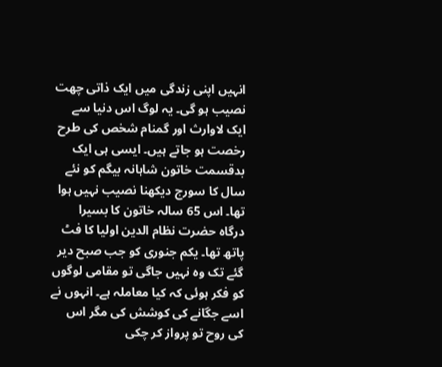انہیں اپنی زندگی میں ایک ذاتی چھت نصیب ہو گی۔ یہ لوگ اس دنیا سے ایک لاوارث اور گمنام شخص کی طرح رخصت ہو جاتے ہیں۔ ایسی ہی ایک بدقسمت خاتون شاہانہ بیگم کو نئے سال کا سورج دیکھنا نصیب نہیں ہوا تھا۔ اس 65 سالہ خاتون کا بسیرا  درگاہ حضرت نظام الدین اولیا کا فٹ پاتھ تھا۔ یکم جنوری کو جب صبح دیر گئے تک وہ نہیں جاگی تو مقامی لوگوں کو فکر ہوئی کہ کیا معاملہ ہے۔ انہوں نے اسے جگانے کی کوشش کی مگر اس کی روح تو پرواز کر چکی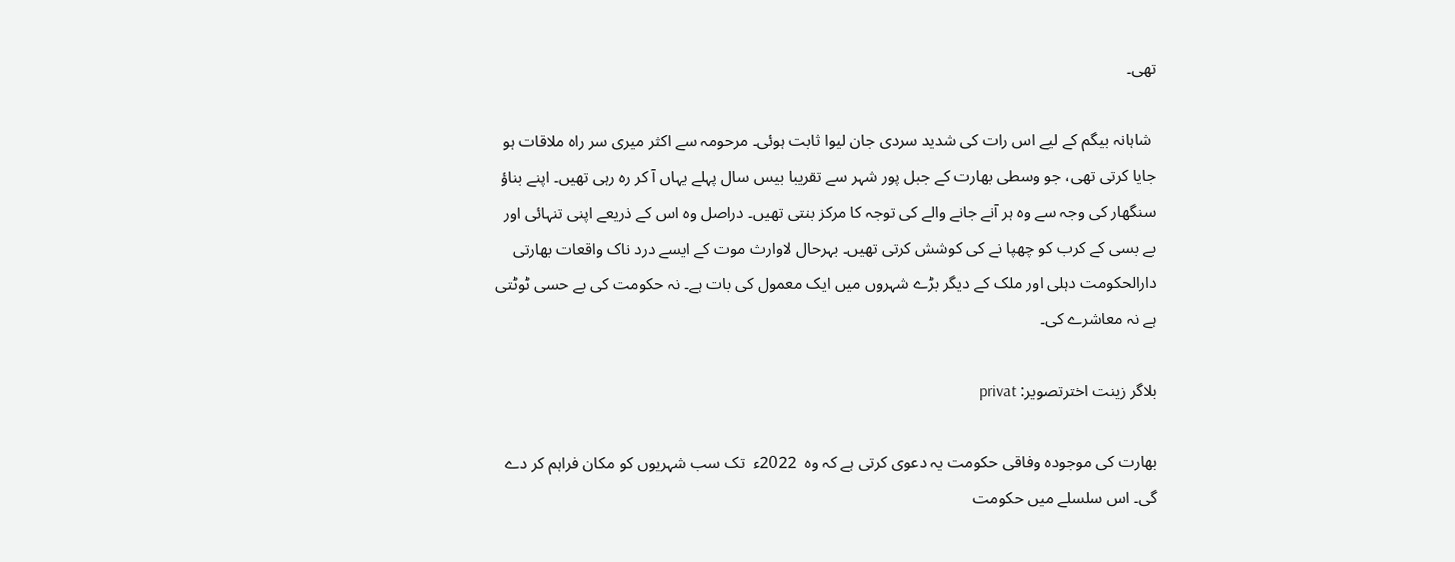تھی۔

 شاہانہ بیگم کے لیے اس رات کی شدید سردی جان لیوا ثابت ہوئی۔ مرحومہ سے اکثر میری سر راہ ملاقات ہو جایا کرتی تھی، جو وسطی بھارت کے جبل پور شہر سے تقریبا بیس سال پہلے یہاں آ کر رہ رہی تھیں۔ اپنے بناؤ سنگھار کی وجہ سے وہ ہر آنے جانے والے کی توجہ کا مرکز بنتی تھیں۔ دراصل وہ اس کے ذریعے اپنی تنہائی اور بے بسی کے کرب کو چھپا نے کی کوشش کرتی تھیں۔ بہرحال لاوارث موت کے ایسے درد ناک واقعات بھارتی دارالحکومت دہلی اور ملک کے دیگر بڑے شہروں میں ایک معمول کی بات ہے۔ نہ حکومت کی بے حسی ٹوٹتی ہے نہ معاشرے کی۔

بلاگر زینت اخترتصویر: privat

بھارت کی موجودہ وفاقی حکومت یہ دعوی کرتی ہے کہ وہ  2022ء  تک سب شہریوں کو مکان فراہم کر دے گی۔ اس سلسلے میں حکومت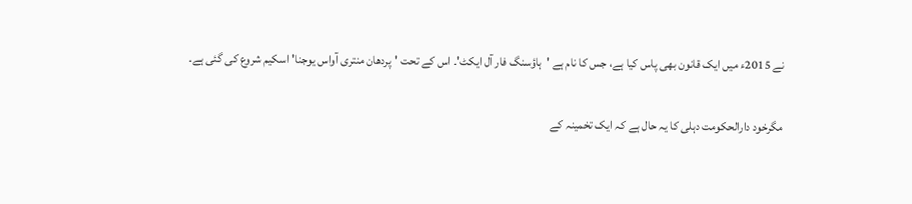نے 2015ء میں ایک قانون بھی پاس کیا ہے، جس کا نام ہے 'ہاؤسنگ فار آل ایکٹ'۔ اس کے تحت 'پردھان منتری آواس یوجنا'اسکیم شروع کی گئی ہے۔

مگرخود دارالحکومت دہلی کا یہ حال ہے کہ ایک تخمینہ کے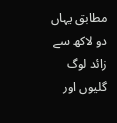مطابق یہاں دو لاکھ سے زائد لوگ گلیوں اور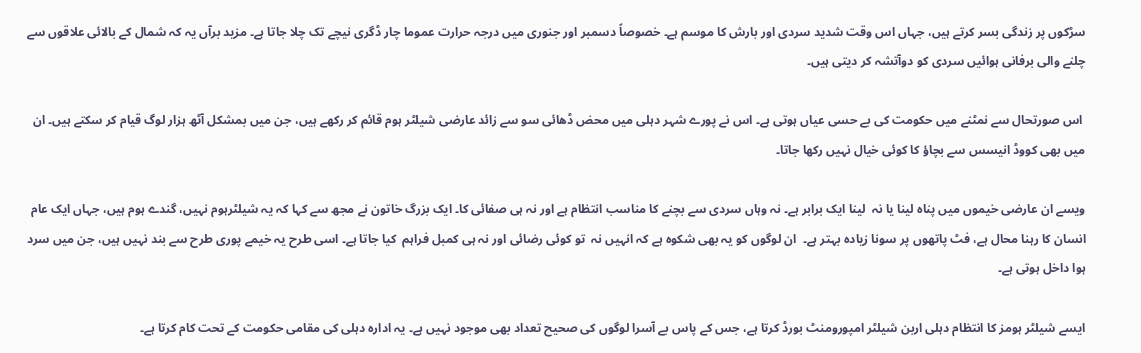سڑکوں پر زندگی بسر کرتے ہیں، جہاں اس وقت شدید سردی اور بارش کا موسم ہے۔ خصوصاً دسمبر اور جنوری میں درجہ حرارت عموما چار ڈگری نیچے تک چلا جاتا ہے۔ مزید برآں یہ کہ شمال کے بالائی علاقوں سے چلنے والی برفانی ہوائیں سردی کو دوآتشہ کر دیتی ہیں۔

 اس صورتحال سے نمٹنے میں حکومت کی بے حسی عیاں ہوتی ہے۔ اس نے پورے شہر دہلی میں محض ڈھائی سو سے زائد عارضی شیلٹر ہوم قائم کر رکھے ہیں، جن میں بمشکل آٹھ ہزار لوگ قیام کر سکتے ہیں۔ ان میں بھی کووڈ انیسس سے بچاؤ کا کوئی خیال نہیں رکھا جاتا۔

ویسے ان عارضی خیموں میں پناہ لینا یا نہ  لینا ایک برابر ہے۔ نہ وہاں سردی سے بچنے کا مناسب انتظام ہے اور نہ ہی صفائی کا۔ ایک بزرگ خاتون نے مجھ سے کہا کہ یہ شیلٹرہوم نہیں، گندے ہوم ہیں، جہاں ایک عام انسان کا رہنا محال ہے، فٹ پاتھوں پر سونا زیادہ بہتر ہے۔  ان لوگوں کو یہ بھی شکوہ ہے کہ انہیں نہ  تو کوئی رضائی اور نہ ہی کمبل فراہم  کیا جاتا ہے۔ اسی طرح یہ خیمے پوری طرح سے بند نہیں ہیں، جن میں سرد ہوا داخل ہوتی ہے۔

ایسے شیلٹر ہومز کا انتظام دہلی اربن شیلٹر امپورومنٹ بورڈ کرتا ہے، جس کے پاس بے آسرا لوگوں کی صحیح تعداد بھی موجود نہیں ہے۔ یہ ادارہ دہلی کی مقامی حکومت کے تحت کام کرتا ہے۔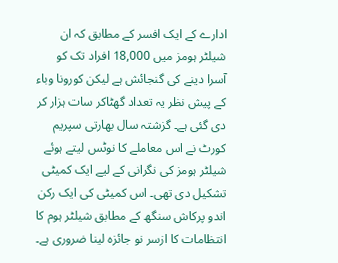ادارے کے ایک افسر کے مطابق کہ ان شیلٹر ہومز میں 18,000 افراد تک کو آسرا دینے کی گنجائش ہے لیکن کورونا وباء کے پیش نظر یہ تعداد گھٹاکر سات ہزار کر دی گئی ہے۔ گزشتہ سال بھارتی سپریم کورٹ نے اس معاملے کا نوٹس لیتے ہوئے شیلٹر ہومز کی نگرانی کے لیے ایک کمیٹی تشکیل دی تھی۔ اس کمیٹی کی ایک رکن اندو پرکاش سنگھ کے مطابق شیلٹر ہوم کا انتظامات کا ازسر نو جائزہ لینا ضروری ہے۔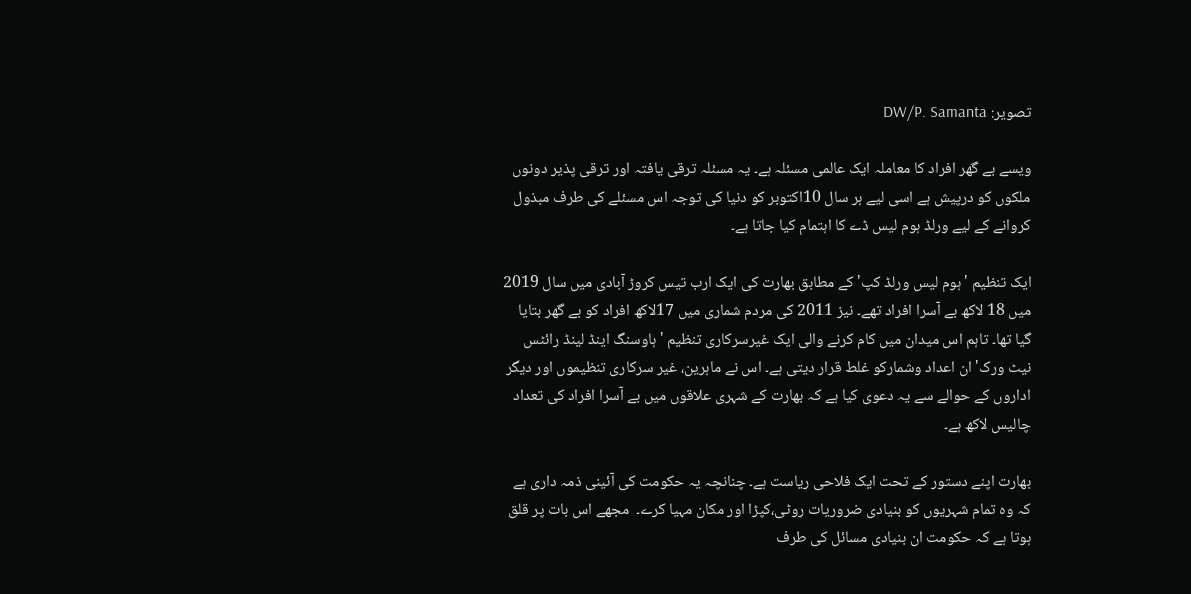تصویر: DW/P. Samanta

ویسے بے گھر افراد کا معاملہ ایک عالمی مسئلہ ہے۔ یہ مسئلہ ترقی یافتہ اور ترقی پذیر دونوں ملکوں کو درپیش ہے اسی لیے ہر سال 10اکتوبر کو دنیا کی توجہ اس مسئلے کی طرف مبذول کروانے کے لیے ورلڈ ہوم لیس ڈے کا اہتمام کیا جاتا ہے۔

ایک تنظیم 'ہوم لیس ورلڈ کپ' کے مطابق بھارت کی ایک ارب تیس کروڑ آبادی میں سال 2019 میں 18 لاکھ بے آسرا افراد تھے۔ نیز 2011 کی مردم شماری میں 17لاکھ افراد کو بے گھر بتایا گیا تھا۔ تاہم اس میدان میں کام کرنے والی ایک غیرسرکاری تنظیم 'ہاوسنگ اینڈ لینڈ رائٹس نیٹ ورک' ان اعداد وشمارکو غلط قرار دیتی ہے۔ اس نے ماہرین، غیر سرکاری تنظیموں اور دیگر اداروں کے حوالے سے یہ دعوی کیا ہے کہ بھارت کے شہری علاقوں میں بے آسرا افراد کی تعداد چالیس لاکھ ہے۔

بھارت اپنے دستور کے تحت ایک فلاحی ریاست ہے۔ چنانچہ یہ حکومت کی آئینی ذمہ داری ہے کہ وہ تمام شہریوں کو بنیادی ضروریات روٹی،کپڑا اور مکان مہیا کرے۔  مجھے اس بات پر قلق ہوتا ہے کہ حکومت ان بنیادی مسائل کی طرف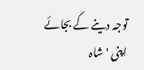توجہ دینے کے بجائے اپنی 'شاہ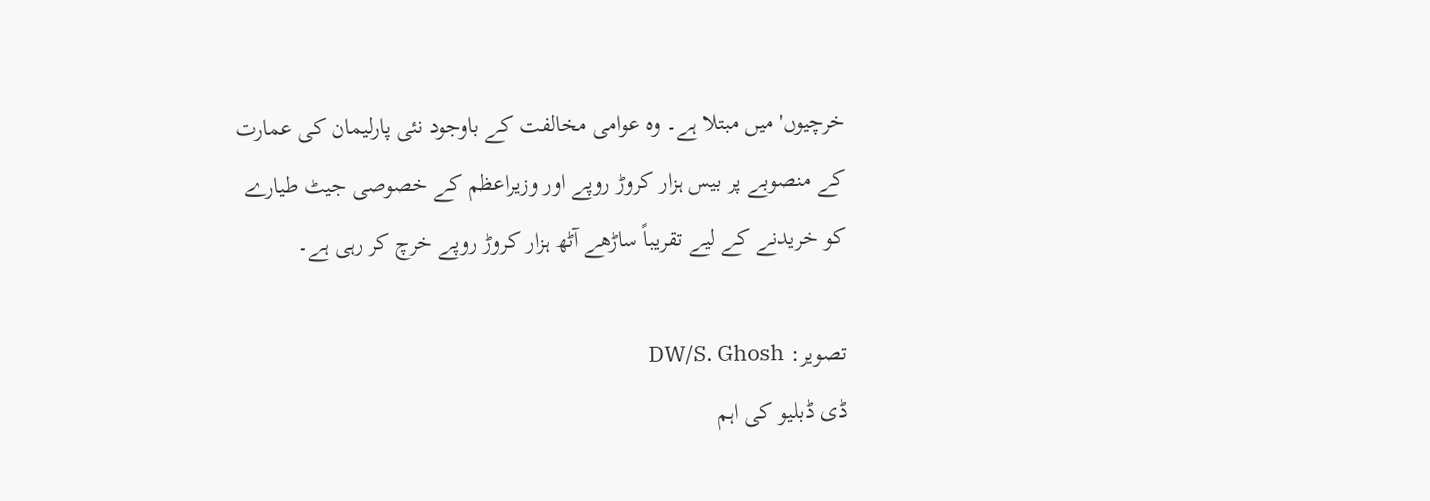خرچیوں' میں مبتلا ہے۔ وہ عوامی مخالفت کے باوجود نئی پارلیمان کی عمارت کے منصوبے پر بیس ہزار کروڑ روپے اور وزیراعظم کے خصوصی جیٹ طیارے کو خریدنے کے لیے تقریباً ساڑھے آٹھ ہزار کروڑ روپے خرچ کر رہی ہے۔

تصویر: DW/S. Ghosh
ڈی ڈبلیو کی اہم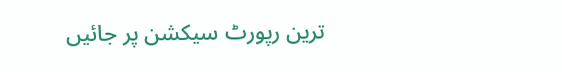ترین رپورٹ سیکشن پر جائیں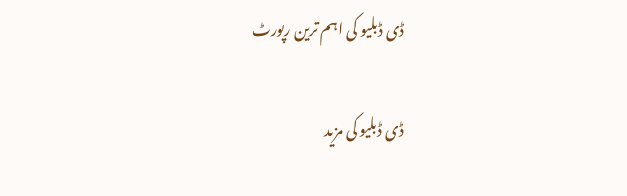ڈی ڈبلیو کی اہم ترین رپورٹ

ڈی ڈبلیو کی مزید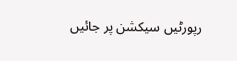رپورٹیں سیکشن پر جائیں